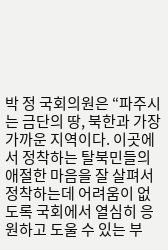박 정 국회의원은 “파주시는 금단의 땅, 북한과 가장 가까운 지역이다. 이곳에서 정착하는 탈북민들의 애절한 마음을 잘 살펴서 정착하는데 어려움이 없도록 국회에서 열심히 응원하고 도울 수 있는 부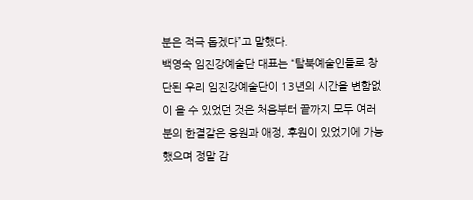분은 적극 돕겠다”고 말했다.
백영숙 임진강예술단 대표는 “탈북예술인들로 창단된 우리 임진강예술단이 13년의 시간을 변함없이 올 수 있었던 것은 처음부터 끝까지 모두 여러분의 한결같은 응원과 애정, 후원이 있었기에 가능했으며 정말 감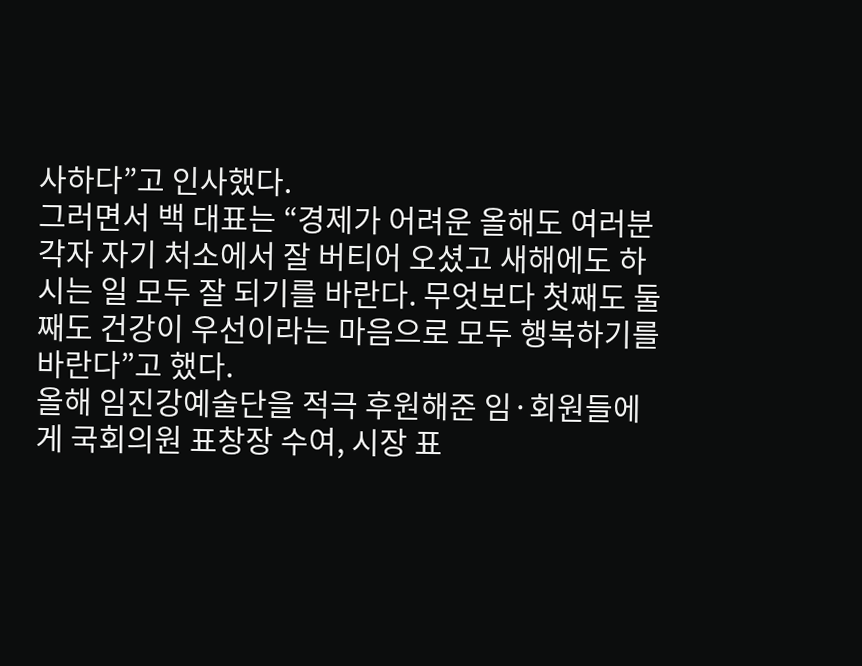사하다”고 인사했다.
그러면서 백 대표는 “경제가 어려운 올해도 여러분 각자 자기 처소에서 잘 버티어 오셨고 새해에도 하시는 일 모두 잘 되기를 바란다. 무엇보다 첫째도 둘째도 건강이 우선이라는 마음으로 모두 행복하기를 바란다”고 했다.
올해 임진강예술단을 적극 후원해준 임·회원들에게 국회의원 표창장 수여, 시장 표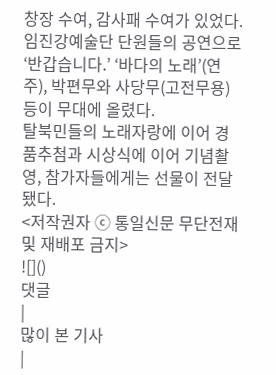창장 수여, 감사패 수여가 있었다. 임진강예술단 단원들의 공연으로 ‘반갑습니다.’ ‘바다의 노래’(연주), 박편무와 사당무(고전무용) 등이 무대에 올렸다.
탈북민들의 노래자랑에 이어 경품추첨과 시상식에 이어 기념촬영, 참가자들에게는 선물이 전달됐다.
<저작권자 ⓒ 통일신문 무단전재 및 재배포 금지>
![]()
댓글
|
많이 본 기사
|